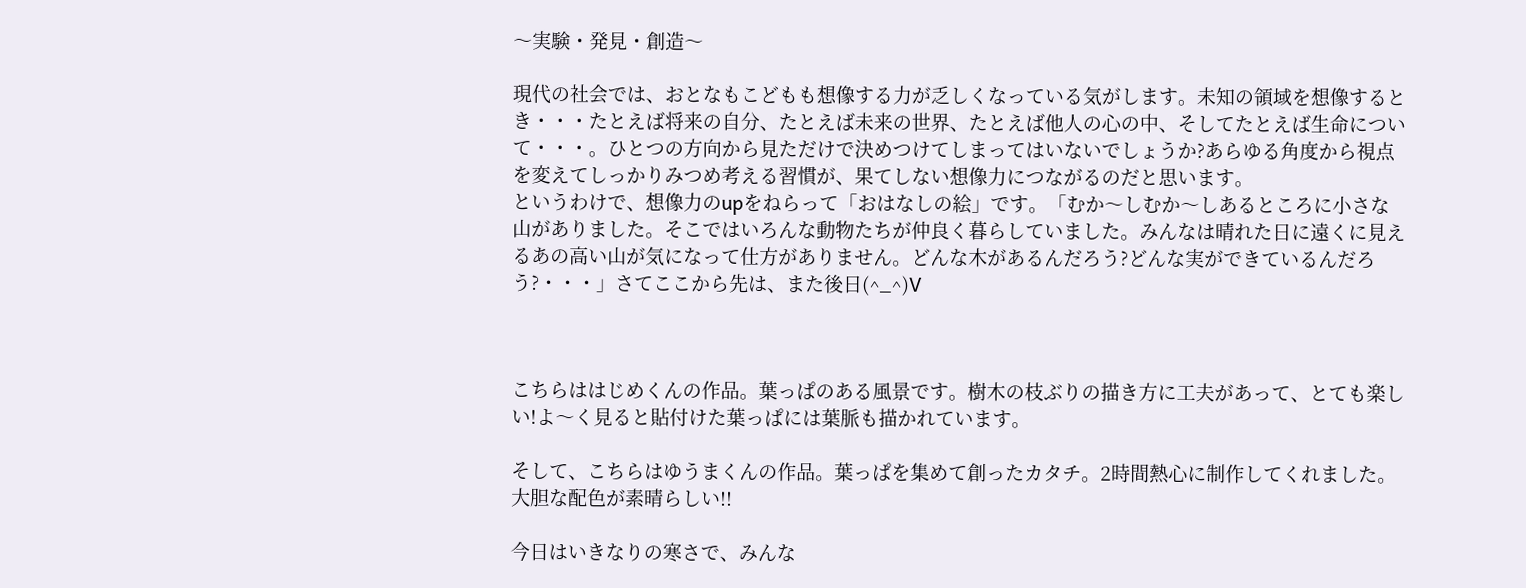〜実験・発見・創造〜

現代の社会では、おとなもこどもも想像する力が乏しくなっている気がします。未知の領域を想像するとき・・・たとえば将来の自分、たとえば未来の世界、たとえば他人の心の中、そしてたとえば生命について・・・。ひとつの方向から見ただけで決めつけてしまってはいないでしょうか?あらゆる角度から視点を変えてしっかりみつめ考える習慣が、果てしない想像力につながるのだと思います。
というわけで、想像力のupをねらって「おはなしの絵」です。「むか〜しむか〜しあるところに小さな山がありました。そこではいろんな動物たちが仲良く暮らしていました。みんなは晴れた日に遠くに見えるあの高い山が気になって仕方がありません。どんな木があるんだろう?どんな実ができているんだろう?・・・」さてここから先は、また後日(^_^)V



こちらははじめくんの作品。葉っぱのある風景です。樹木の枝ぶりの描き方に工夫があって、とても楽しい!よ〜く見ると貼付けた葉っぱには葉脈も描かれています。

そして、こちらはゆうまくんの作品。葉っぱを集めて創ったカタチ。2時間熱心に制作してくれました。大胆な配色が素晴らしい!!

今日はいきなりの寒さで、みんな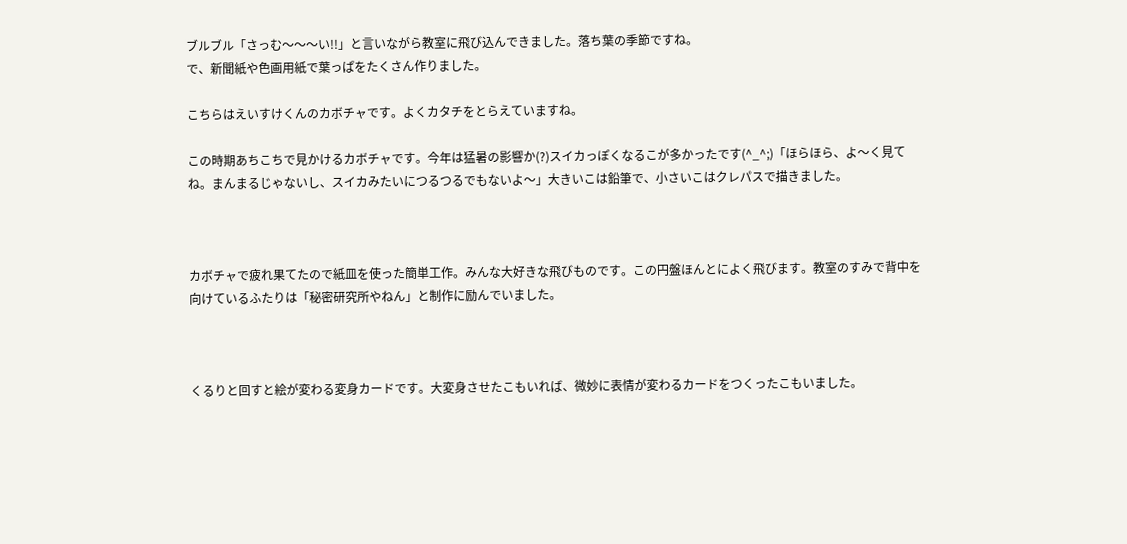ブルブル「さっむ〜〜〜い!!」と言いながら教室に飛び込んできました。落ち葉の季節ですね。
で、新聞紙や色画用紙で葉っぱをたくさん作りました。

こちらはえいすけくんのカボチャです。よくカタチをとらえていますね。

この時期あちこちで見かけるカボチャです。今年は猛暑の影響か(?)スイカっぽくなるこが多かったです(^_^;)「ほらほら、よ〜く見てね。まんまるじゃないし、スイカみたいにつるつるでもないよ〜」大きいこは鉛筆で、小さいこはクレパスで描きました。



カボチャで疲れ果てたので紙皿を使った簡単工作。みんな大好きな飛びものです。この円盤ほんとによく飛びます。教室のすみで背中を向けているふたりは「秘密研究所やねん」と制作に励んでいました。



くるりと回すと絵が変わる変身カードです。大変身させたこもいれば、微妙に表情が変わるカードをつくったこもいました。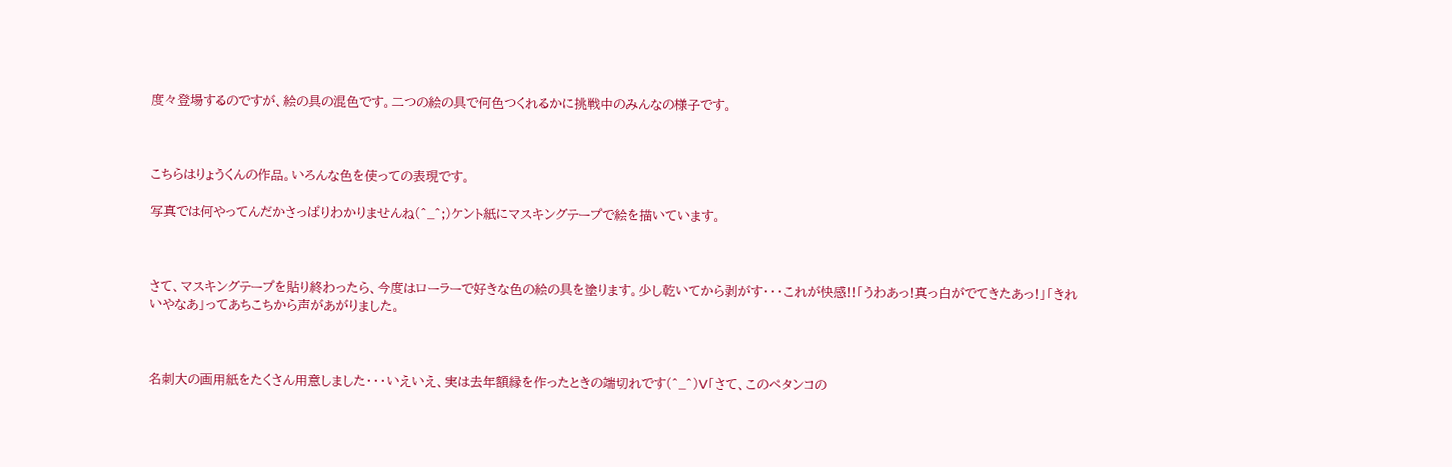度々登場するのですが、絵の具の混色です。二つの絵の具で何色つくれるかに挑戦中のみんなの様子です。



こちらはりょうくんの作品。いろんな色を使っての表現です。

写真では何やってんだかさっぱりわかりませんね(^_^;)ケント紙にマスキングテープで絵を描いています。



さて、マスキングテープを貼り終わったら、今度はローラーで好きな色の絵の具を塗ります。少し乾いてから剥がす・・・これが快感!!「うわあっ!真っ白がでてきたあっ!」「きれいやなあ」ってあちこちから声があがりました。



名刺大の画用紙をたくさん用意しました・・・いえいえ、実は去年額縁を作ったときの端切れです(^_^)V「さて、このペタンコの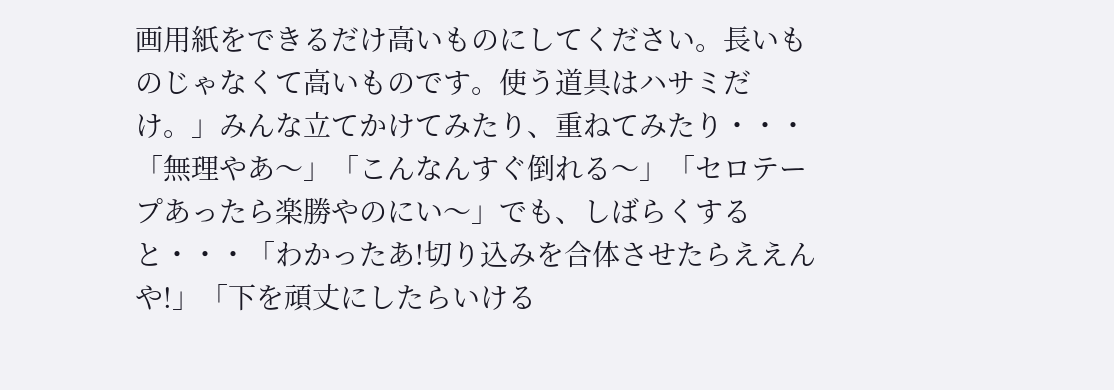画用紙をできるだけ高いものにしてください。長いものじゃなくて高いものです。使う道具はハサミだけ。」みんな立てかけてみたり、重ねてみたり・・・「無理やあ〜」「こんなんすぐ倒れる〜」「セロテープあったら楽勝やのにい〜」でも、しばらくすると・・・「わかったあ!切り込みを合体させたらええんや!」「下を頑丈にしたらいける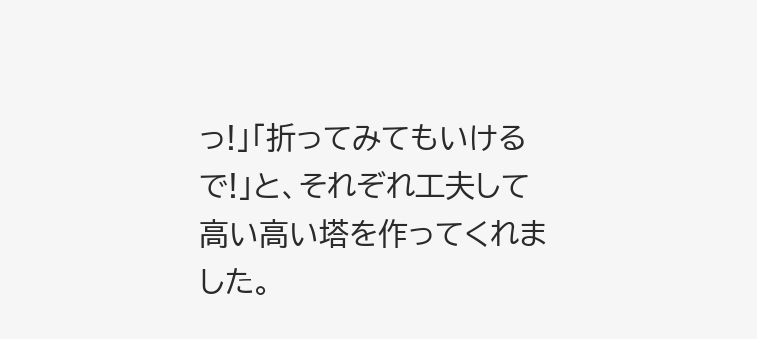っ!」「折ってみてもいけるで!」と、それぞれ工夫して高い高い塔を作ってくれました。